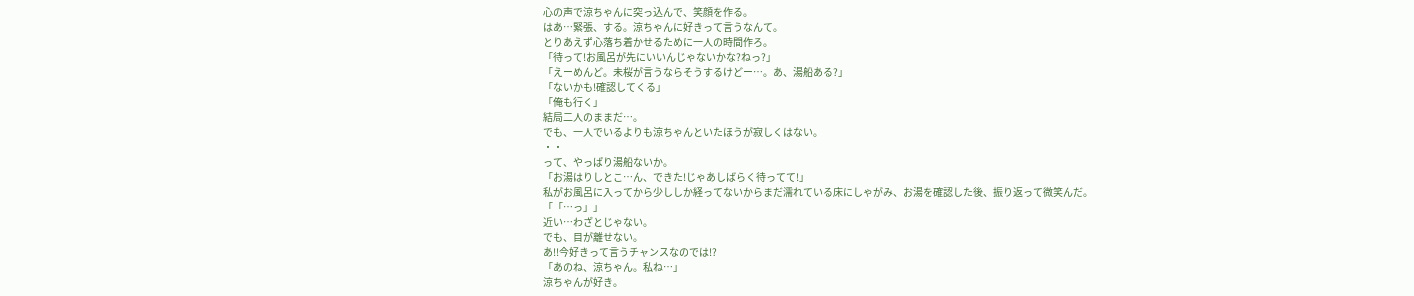心の声で涼ちゃんに突っ込んで、笑顔を作る。
はあ…緊張、する。涼ちゃんに好きって言うなんて。
とりあえず心落ち着かせるために一人の時間作ろ。
「待って!お風呂が先にいいんじゃないかな?ねっ?」
「えーめんど。未桜が言うならそうするけどー…。あ、湯船ある?」
「ないかも!確認してくる」
「俺も行く」
結局二人のままだ…。
でも、一人でいるよりも涼ちゃんといたほうが寂しくはない。
・・
って、やっぱり湯船ないか。
「お湯はりしとこ…ん、できた!じゃあしばらく待ってて!」
私がお風呂に入ってから少ししか経ってないからまだ濡れている床にしゃがみ、お湯を確認した後、振り返って微笑んだ。
「「…っ」」
近い…わざとじゃない。
でも、目が離せない。
あ!!今好きって言うチャンスなのでは!?
「あのね、涼ちゃん。私ね…」
涼ちゃんが好き。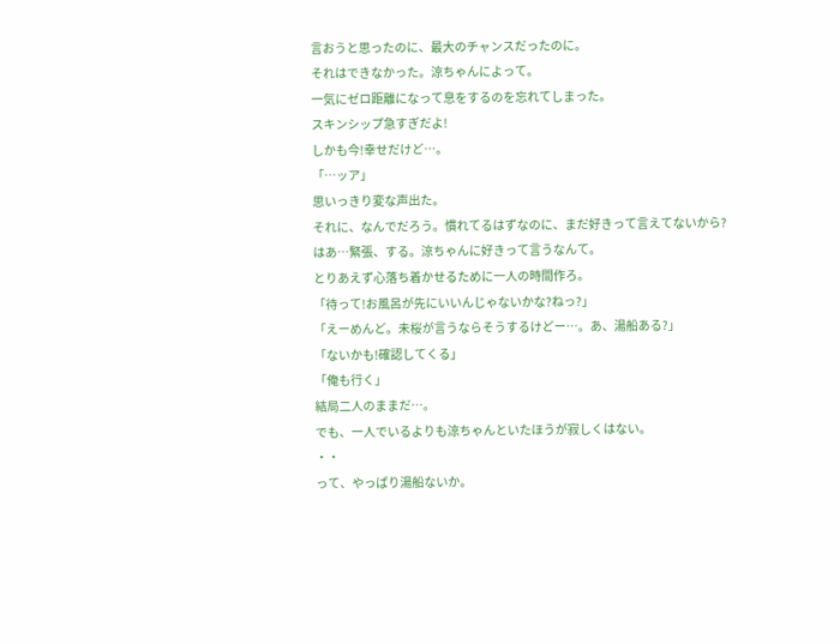言おうと思ったのに、最大のチャンスだったのに。
それはできなかった。涼ちゃんによって。
一気にゼロ距離になって息をするのを忘れてしまった。
スキンシップ急すぎだよ!
しかも今!幸せだけど…。
「…ッア」
思いっきり変な声出た。
それに、なんでだろう。慣れてるはずなのに、まだ好きって言えてないから?
はあ…緊張、する。涼ちゃんに好きって言うなんて。
とりあえず心落ち着かせるために一人の時間作ろ。
「待って!お風呂が先にいいんじゃないかな?ねっ?」
「えーめんど。未桜が言うならそうするけどー…。あ、湯船ある?」
「ないかも!確認してくる」
「俺も行く」
結局二人のままだ…。
でも、一人でいるよりも涼ちゃんといたほうが寂しくはない。
・・
って、やっぱり湯船ないか。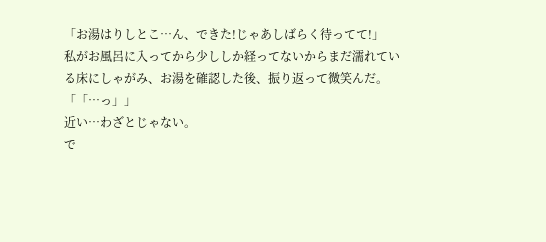「お湯はりしとこ…ん、できた!じゃあしばらく待ってて!」
私がお風呂に入ってから少ししか経ってないからまだ濡れている床にしゃがみ、お湯を確認した後、振り返って微笑んだ。
「「…っ」」
近い…わざとじゃない。
で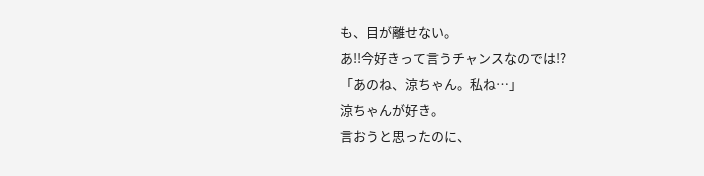も、目が離せない。
あ!!今好きって言うチャンスなのでは!?
「あのね、涼ちゃん。私ね…」
涼ちゃんが好き。
言おうと思ったのに、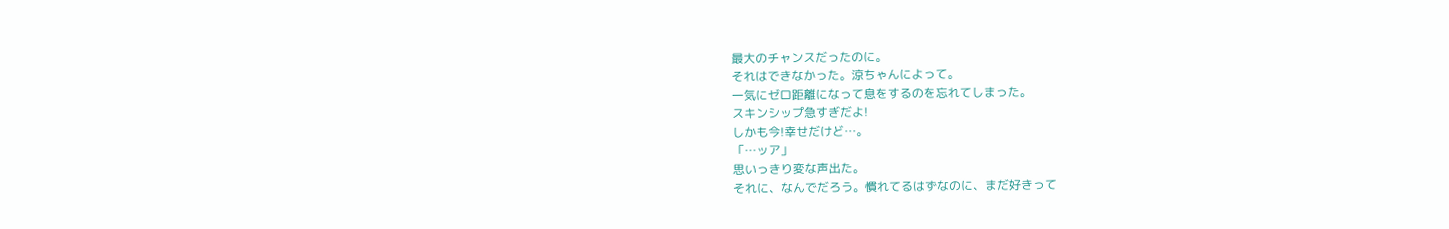最大のチャンスだったのに。
それはできなかった。涼ちゃんによって。
一気にゼロ距離になって息をするのを忘れてしまった。
スキンシップ急すぎだよ!
しかも今!幸せだけど…。
「…ッア」
思いっきり変な声出た。
それに、なんでだろう。慣れてるはずなのに、まだ好きって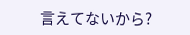言えてないから?